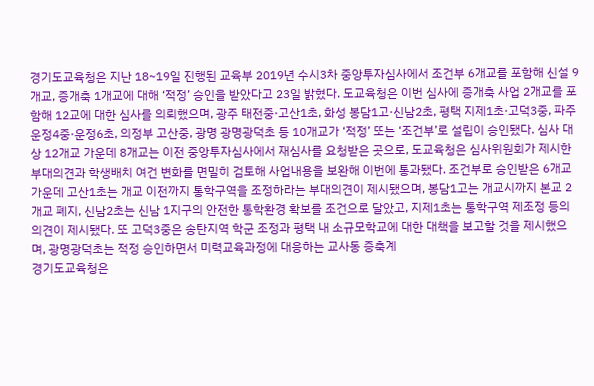경기도교육청은 지난 18~19일 진행된 교육부 2019년 수시3차 중앙투자심사에서 조건부 6개교를 포함해 신설 9개교, 증개축 1개교에 대해 ‘적정’ 승인을 받았다고 23일 밝혔다. 도교육청은 이번 심사에 증개축 사업 2개교를 포함해 12교에 대한 심사를 의뢰했으며, 광주 태전중·고산1초, 화성 봉담1고·신남2초, 평택 지제1초·고덕3중, 파주 운정4중·운정6초, 의정부 고산중, 광명 광명광덕초 등 10개교가 ‘적정’ 또는 ‘조건부’로 설립이 승인됐다. 심사 대상 12개교 가운데 8개교는 이전 중앙투자심사에서 재심사를 요청받은 곳으로, 도교육청은 심사위원회가 제시한 부대의견과 학생배치 여건 변화를 면밀히 검토해 사업내용을 보완해 이번에 통과됐다. 조건부로 승인받은 6개교 가운데 고산1초는 개교 이전까지 통학구역을 조정하라는 부대의견이 제시됐으며, 봉담1고는 개교시까지 본교 2개교 폐지, 신남2초는 신남 1지구의 안전한 통학환경 확보를 조건으로 달았고, 지제1초는 통학구역 제조정 등의 의견이 제시됐다. 또 고덕3중은 송탄지역 학군 조정과 평택 내 소규모학교에 대한 대책을 보고할 것을 제시했으며, 광명광덕초는 적정 승인하면서 미력교육과정에 대응하는 교사동 증축계
경기도교육청은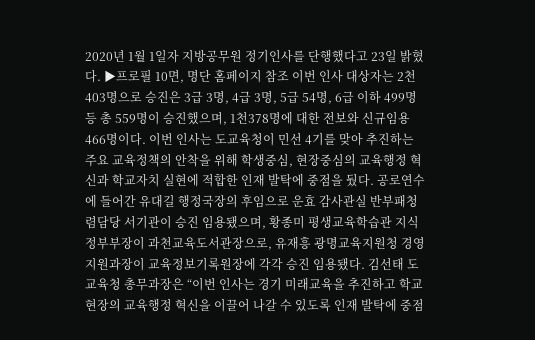2020년 1월 1일자 지방공무원 정기인사를 단행했다고 23일 밝혔다. ▶프로필 10면, 명단 홈페이지 참조 이번 인사 대상자는 2천403명으로 승진은 3급 3명, 4급 3명, 5급 54명, 6급 이하 499명 등 총 559명이 승진했으며, 1천378명에 대한 전보와 신규임용 466명이다. 이번 인사는 도교육청이 민선 4기를 맞아 추진하는 주요 교육정책의 안착을 위해 학생중심, 현장중심의 교육행정 혁신과 학교자치 실현에 적합한 인재 발탁에 중점을 뒀다. 공로연수에 들어간 유대길 행정국장의 후임으로 운효 감사관실 반부패청렴담당 서기관이 승진 임용됐으며, 황종미 평생교육학습관 지식정부부장이 과천교육도서관장으로, 유재흥 광명교육지원청 경영지원과장이 교육정보기록원장에 각각 승진 임용됐다. 김선태 도교육청 총무과장은 “이번 인사는 경기 미래교육을 추진하고 학교현장의 교육행정 혁신을 이끌어 나갈 수 있도록 인재 발탁에 중점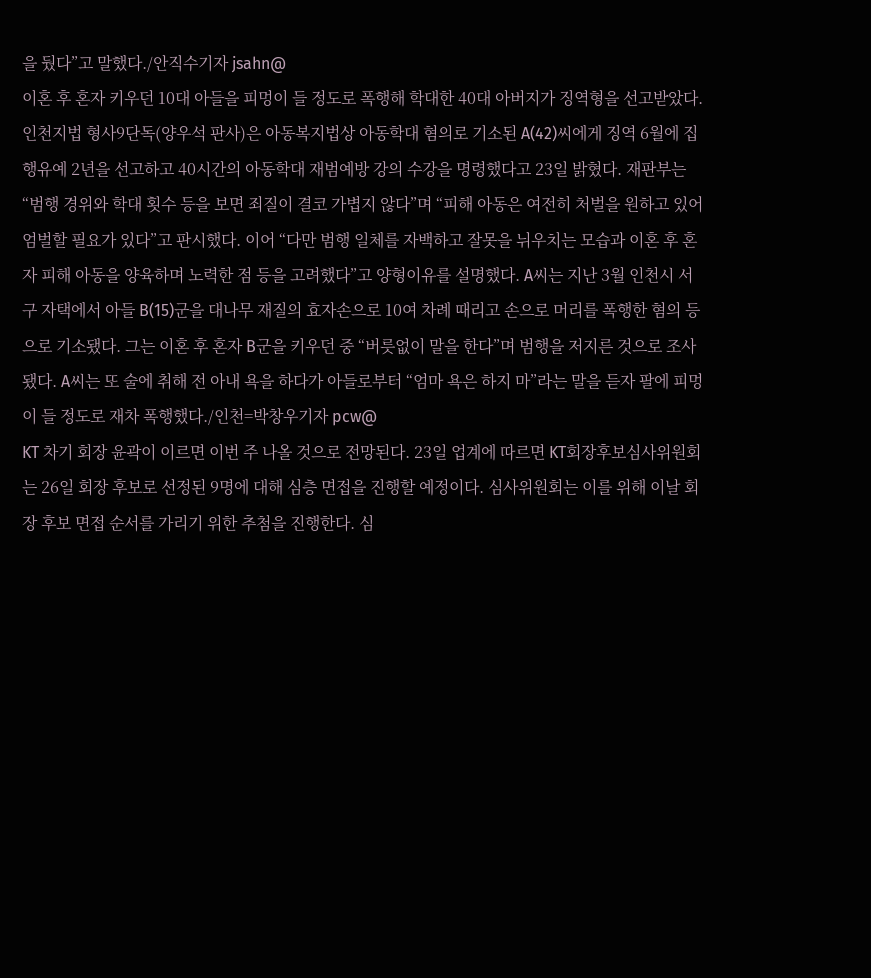을 뒀다”고 말했다./안직수기자 jsahn@
이혼 후 혼자 키우던 10대 아들을 피멍이 들 정도로 폭행해 학대한 40대 아버지가 징역형을 선고받았다. 인천지법 형사9단독(양우석 판사)은 아동복지법상 아동학대 혐의로 기소된 A(42)씨에게 징역 6월에 집행유예 2년을 선고하고 40시간의 아동학대 재범예방 강의 수강을 명령했다고 23일 밝혔다. 재판부는 “범행 경위와 학대 횟수 등을 보면 죄질이 결코 가볍지 않다”며 “피해 아동은 여전히 처벌을 원하고 있어 엄벌할 필요가 있다”고 판시했다. 이어 “다만 범행 일체를 자백하고 잘못을 뉘우치는 모습과 이혼 후 혼자 피해 아동을 양육하며 노력한 점 등을 고려했다”고 양형이유를 설명했다. A씨는 지난 3월 인천시 서구 자택에서 아들 B(15)군을 대나무 재질의 효자손으로 10여 차례 때리고 손으로 머리를 폭행한 혐의 등으로 기소됐다. 그는 이혼 후 혼자 B군을 키우던 중 “버릇없이 말을 한다”며 범행을 저지른 것으로 조사됐다. A씨는 또 술에 취해 전 아내 욕을 하다가 아들로부터 “엄마 욕은 하지 마”라는 말을 듣자 팔에 피멍이 들 정도로 재차 폭행했다./인천=박창우기자 pcw@
KT 차기 회장 윤곽이 이르면 이번 주 나올 것으로 전망된다. 23일 업계에 따르면 KT회장후보심사위원회는 26일 회장 후보로 선정된 9명에 대해 심층 면접을 진행할 예정이다. 심사위원회는 이를 위해 이날 회장 후보 면접 순서를 가리기 위한 추첨을 진행한다. 심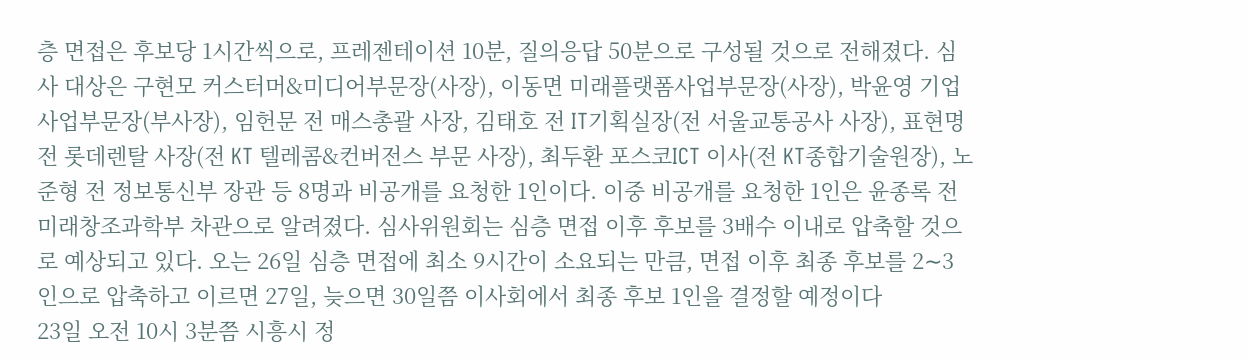층 면접은 후보당 1시간씩으로, 프레젠테이션 10분, 질의응답 50분으로 구성될 것으로 전해졌다. 심사 대상은 구현모 커스터머&미디어부문장(사장), 이동면 미래플랫폼사업부문장(사장), 박윤영 기업사업부문장(부사장), 임헌문 전 매스총괄 사장, 김태호 전 IT기획실장(전 서울교통공사 사장), 표현명 전 롯데렌탈 사장(전 KT 텔레콤&컨버전스 부문 사장), 최두환 포스코ICT 이사(전 KT종합기술원장), 노준형 전 정보통신부 장관 등 8명과 비공개를 요청한 1인이다. 이중 비공개를 요청한 1인은 윤종록 전 미래창조과학부 차관으로 알려졌다. 심사위원회는 심층 면접 이후 후보를 3배수 이내로 압축할 것으로 예상되고 있다. 오는 26일 심층 면접에 최소 9시간이 소요되는 만큼, 면접 이후 최종 후보를 2∼3인으로 압축하고 이르면 27일, 늦으면 30일쯤 이사회에서 최종 후보 1인을 결정할 예정이다
23일 오전 10시 3분쯤 시흥시 정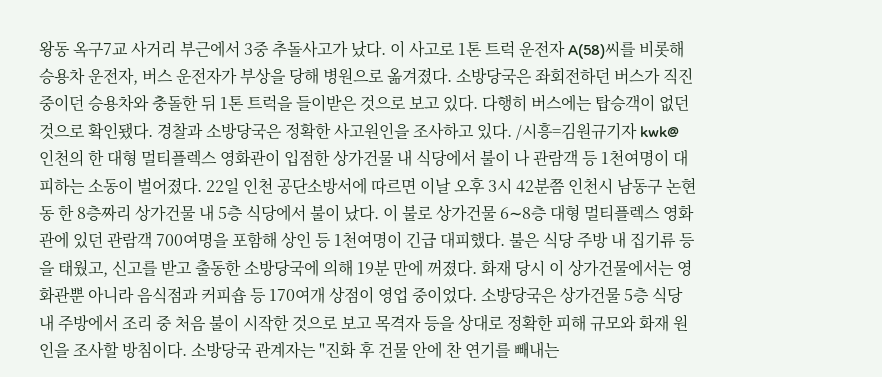왕동 옥구7교 사거리 부근에서 3중 추돌사고가 났다. 이 사고로 1톤 트럭 운전자 A(58)씨를 비롯해 승용차 운전자, 버스 운전자가 부상을 당해 병원으로 옮겨졌다. 소방당국은 좌회전하던 버스가 직진 중이던 승용차와 충돌한 뒤 1톤 트럭을 들이받은 것으로 보고 있다. 다행히 버스에는 탑승객이 없던 것으로 확인됐다. 경찰과 소방당국은 정확한 사고원인을 조사하고 있다. /시흥=김원규기자 kwk@
인천의 한 대형 멀티플렉스 영화관이 입점한 상가건물 내 식당에서 불이 나 관람객 등 1천여명이 대피하는 소동이 벌어졌다. 22일 인천 공단소방서에 따르면 이날 오후 3시 42분쯤 인천시 남동구 논현동 한 8층짜리 상가건물 내 5층 식당에서 불이 났다. 이 불로 상가건물 6∼8층 대형 멀티플렉스 영화관에 있던 관람객 700여명을 포함해 상인 등 1천여명이 긴급 대피했다. 불은 식당 주방 내 집기류 등을 태웠고, 신고를 받고 출동한 소방당국에 의해 19분 만에 꺼졌다. 화재 당시 이 상가건물에서는 영화관뿐 아니라 음식점과 커피숍 등 170여개 상점이 영업 중이었다. 소방당국은 상가건물 5층 식당 내 주방에서 조리 중 처음 불이 시작한 것으로 보고 목격자 등을 상대로 정확한 피해 규모와 화재 원인을 조사할 방침이다. 소방당국 관계자는 "진화 후 건물 안에 찬 연기를 빼내는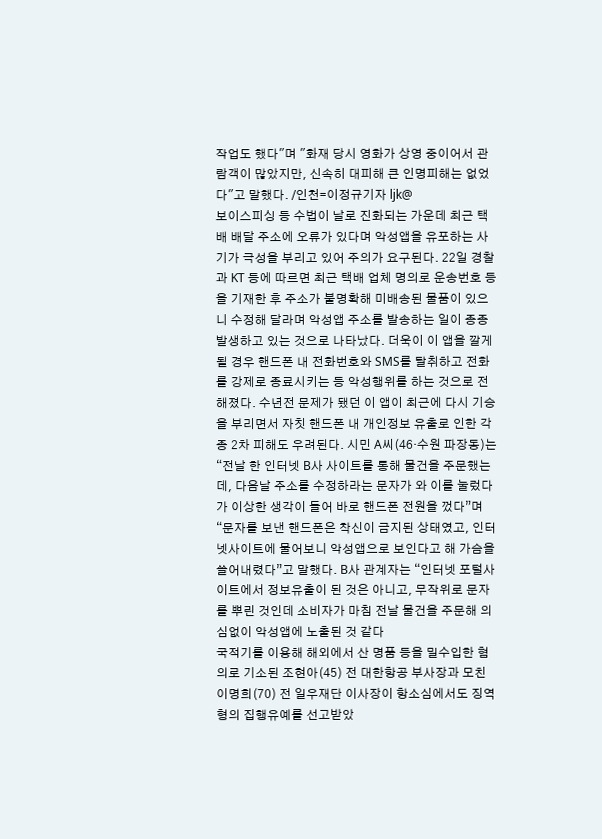작업도 했다"며 "화재 당시 영화가 상영 중이어서 관람객이 많았지만, 신속히 대피해 큰 인명피해는 없었다"고 말했다. /인천=이정규기자 ljk@
보이스피싱 등 수법이 날로 진화되는 가운데 최근 택배 배달 주소에 오류가 있다며 악성앱을 유포하는 사기가 극성을 부리고 있어 주의가 요구된다. 22일 경찰과 KT 등에 따르면 최근 택배 업체 명의로 운송번호 등을 기재한 후 주소가 불명확해 미배송된 물품이 있으니 수정해 달라며 악성앱 주소를 발송하는 일이 종종 발생하고 있는 것으로 나타났다. 더욱이 이 앱을 깔게 될 경우 핸드폰 내 전화번호와 SMS를 탈취하고 전화를 강제로 종료시키는 등 악성행위를 하는 것으로 전해졌다. 수년전 문제가 됐던 이 앱이 최근에 다시 기승을 부리면서 자칫 핸드폰 내 개인정보 유출로 인한 각종 2차 피해도 우려된다. 시민 A씨(46·수원 파장동)는 “전날 한 인터넷 B사 사이트를 통해 물건을 주문했는데, 다음날 주소를 수정하라는 문자가 와 이를 눌렀다가 이상한 생각이 들어 바로 핸드폰 전원을 껐다”며 “문자를 보낸 핸드폰은 착신이 금지된 상태였고, 인터넷사이트에 물어보니 악성앱으로 보인다고 해 가슴을 쓸어내렸다”고 말했다. B사 관계자는 “인터넷 포털사이트에서 정보유출이 된 것은 아니고, 무작위로 문자를 뿌린 것인데 소비자가 마침 전날 물건을 주문해 의심없이 악성앱에 노출된 것 같다
국적기를 이용해 해외에서 산 명품 등을 밀수입한 혐의로 기소된 조현아(45) 전 대한항공 부사장과 모친 이명희(70) 전 일우재단 이사장이 항소심에서도 징역형의 집행유예를 선고받았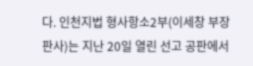다. 인천지법 형사항소2부(이세창 부장판사)는 지난 20일 열린 선고 공판에서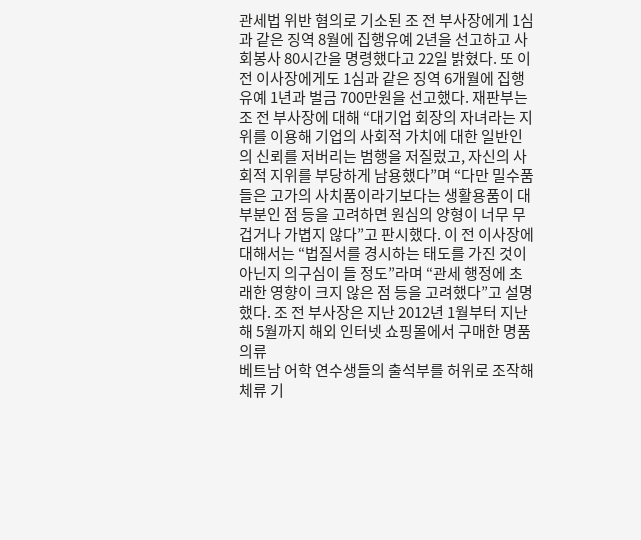관세법 위반 혐의로 기소된 조 전 부사장에게 1심과 같은 징역 8월에 집행유예 2년을 선고하고 사회봉사 80시간을 명령했다고 22일 밝혔다. 또 이 전 이사장에게도 1심과 같은 징역 6개월에 집행유예 1년과 벌금 700만원을 선고했다. 재판부는 조 전 부사장에 대해 “대기업 회장의 자녀라는 지위를 이용해 기업의 사회적 가치에 대한 일반인의 신뢰를 저버리는 범행을 저질렀고, 자신의 사회적 지위를 부당하게 남용했다”며 “다만 밀수품들은 고가의 사치품이라기보다는 생활용품이 대부분인 점 등을 고려하면 원심의 양형이 너무 무겁거나 가볍지 않다”고 판시했다. 이 전 이사장에 대해서는 “법질서를 경시하는 태도를 가진 것이 아닌지 의구심이 들 정도”라며 “관세 행정에 초래한 영향이 크지 않은 점 등을 고려했다”고 설명했다. 조 전 부사장은 지난 2012년 1월부터 지난해 5월까지 해외 인터넷 쇼핑몰에서 구매한 명품 의류
베트남 어학 연수생들의 출석부를 허위로 조작해 체류 기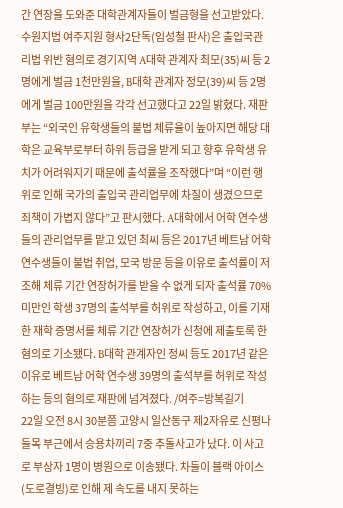간 연장을 도와준 대학관계자들이 벌금형을 선고받았다. 수원지법 여주지원 형사2단독(임성철 판사)은 출입국관리법 위반 혐의로 경기지역 A대학 관계자 최모(35)씨 등 2명에게 벌금 1천만원을, B대학 관계자 정모(39)씨 등 2명에게 벌금 100만원을 각각 선고했다고 22일 밝혔다. 재판부는 “외국인 유학생들의 불법 체류율이 높아지면 해당 대학은 교육부로부터 하위 등급을 받게 되고 향후 유학생 유치가 어려워지기 때문에 출석률을 조작했다”며 “이런 행위로 인해 국가의 출입국 관리업무에 차질이 생겼으므로 죄책이 가볍지 않다”고 판시했다. A대학에서 어학 연수생들의 관리업무를 맡고 있던 최씨 등은 2017년 베트남 어학 연수생들이 불법 취업, 모국 방문 등을 이유로 출석률이 저조해 체류 기간 연장허가를 받을 수 없게 되자 출석률 70% 미만인 학생 37명의 출석부를 허위로 작성하고, 이를 기재한 재학 증명서를 체류 기간 연장허가 신청에 제출토록 한 혐의로 기소됐다. B대학 관계자인 정씨 등도 2017년 같은 이유로 베트남 어학 연수생 39명의 출석부를 허위로 작성하는 등의 혐의로 재판에 넘겨졌다. /여주=방복길기
22일 오전 8시 30분쯤 고양시 일산동구 제2자유로 신평나들목 부근에서 승용차끼리 7중 추돌사고가 났다. 이 사고로 부상자 1명이 병원으로 이송됐다. 차들이 블랙 아이스(도로결빙)로 인해 제 속도를 내지 못하는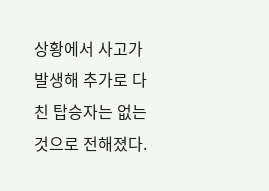상황에서 사고가 발생해 추가로 다친 탑승자는 없는 것으로 전해졌다.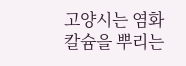고양시는 염화칼슘을 뿌리는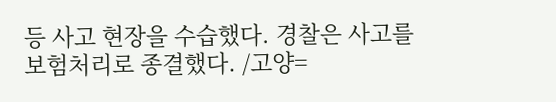등 사고 현장을 수습했다. 경찰은 사고를 보험처리로 종결했다. /고양=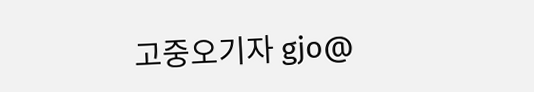고중오기자 gjo@